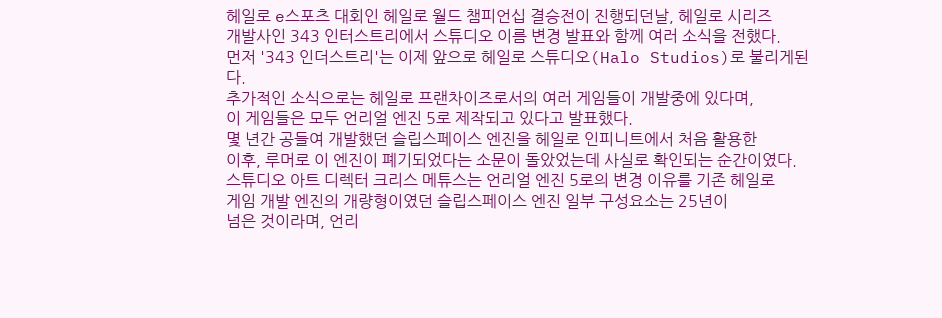헤일로 e스포츠 대회인 헤일로 월드 챔피언십 결승전이 진행되던날, 헤일로 시리즈
개발사인 343 인터스트리에서 스튜디오 이름 변경 발표와 함께 여러 소식을 전했다.
먼저 '343 인더스트리'는 이제 앞으로 헤일로 스튜디오(Halo Studios)로 불리게된다.
추가적인 소식으로는 헤일로 프랜차이즈로서의 여러 게임들이 개발중에 있다며,
이 게임들은 모두 언리얼 엔진 5로 제작되고 있다고 발표했다.
몇 년간 공들여 개발했던 슬립스페이스 엔진을 헤일로 인피니트에서 처음 활용한
이후, 루머로 이 엔진이 폐기되었다는 소문이 돌았었는데 사실로 확인되는 순간이였다.
스튜디오 아트 디렉터 크리스 메튜스는 언리얼 엔진 5로의 변경 이유를 기존 헤일로
게임 개발 엔진의 개량형이였던 슬립스페이스 엔진 일부 구성요소는 25년이
넘은 것이라며, 언리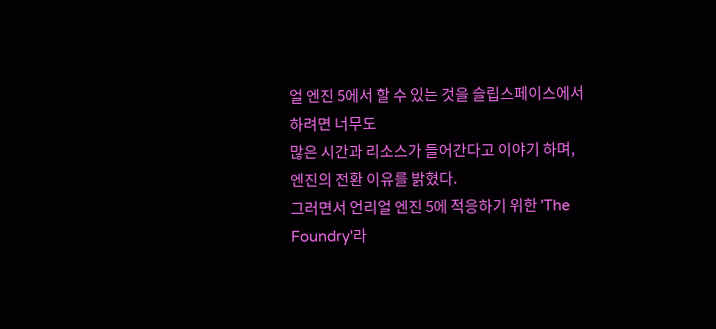얼 엔진 5에서 할 수 있는 것을 슬립스페이스에서 하려면 너무도
많은 시간과 리소스가 들어간다고 이야기 하며, 엔진의 전환 이유를 밝혔다.
그러면서 언리얼 엔진 5에 적응하기 위한 'The Foundry'라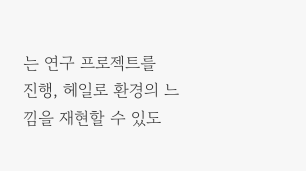는 연구 프로젝트를
진행, 헤일로 환경의 느낌을 재현할 수 있도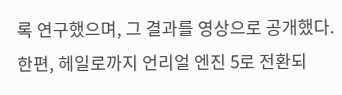록 연구했으며, 그 결과를 영상으로 공개했다.
한편, 헤일로까지 언리얼 엔진 5로 전환되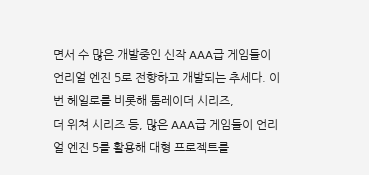면서 수 많은 개발중인 신작 AAA급 게임들이
언리얼 엔진 5로 전향하고 개발되는 추세다. 이번 헤일로를 비롯해 툼레이더 시리즈,
더 위쳐 시리즈 등, 많은 AAA급 게임들이 언리얼 엔진 5를 활용해 대형 프로젝트를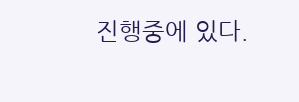진행중에 있다.